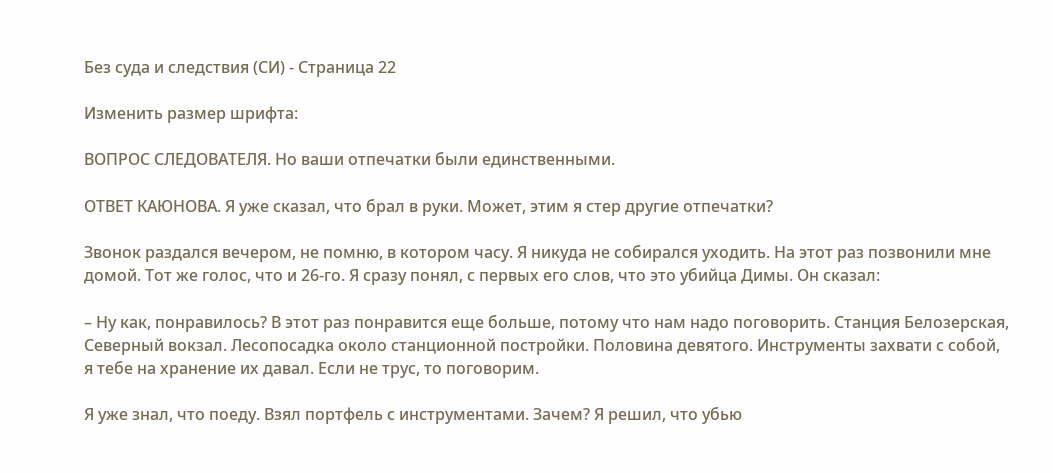Без суда и следствия (СИ) - Страница 22

Изменить размер шрифта:

ВОПРОС СЛЕДОВАТЕЛЯ. Но ваши отпечатки были единственными.

ОТВЕТ КАЮНОВА. Я уже сказал, что брал в руки. Может, этим я стер другие отпечатки?

Звонок раздался вечером, не помню, в котором часу. Я никуда не собирался уходить. На этот раз позвонили мне домой. Тот же голос, что и 26-го. Я сразу понял, с первых его слов, что это убийца Димы. Он сказал:

– Ну как, понравилось? В этот раз понравится еще больше, потому что нам надо поговорить. Станция Белозерская, Северный вокзал. Лесопосадка около станционной постройки. Половина девятого. Инструменты захвати с собой, я тебе на хранение их давал. Если не трус, то поговорим.

Я уже знал, что поеду. Взял портфель с инструментами. Зачем? Я решил, что убью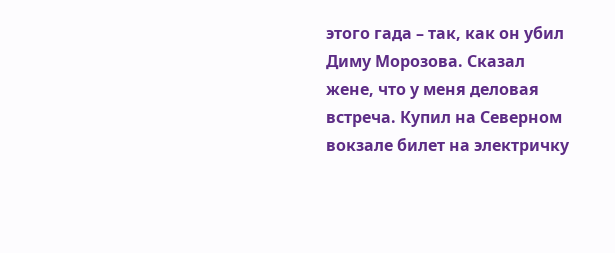этого гада – так, как он убил Диму Морозова. Сказал жене, что у меня деловая встреча. Купил на Северном вокзале билет на электричку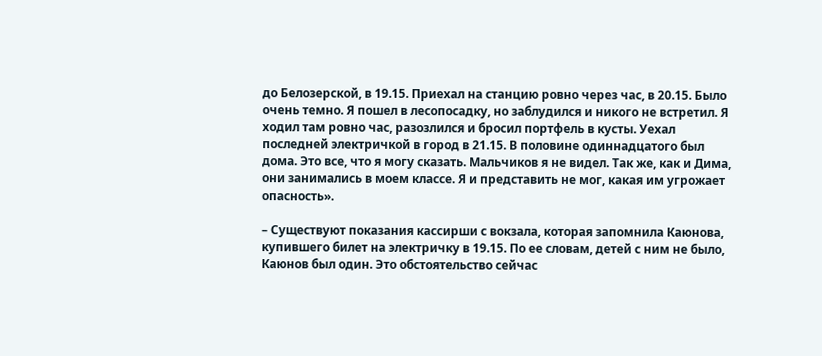до Белозерской, в 19.15. Приехал на станцию ровно через час, в 20.15. Было очень темно. Я пошел в лесопосадку, но заблудился и никого не встретил. Я ходил там ровно час, разозлился и бросил портфель в кусты. Уехал последней электричкой в город в 21.15. В половине одиннадцатого был дома. Это все, что я могу сказать. Мальчиков я не видел. Так же, как и Дима, они занимались в моем классе. Я и представить не мог, какая им угрожает опасность».

– Существуют показания кассирши с вокзала, которая запомнила Каюнова, купившего билет на электричку в 19.15. По ее словам, детей с ним не было, Каюнов был один. Это обстоятельство сейчас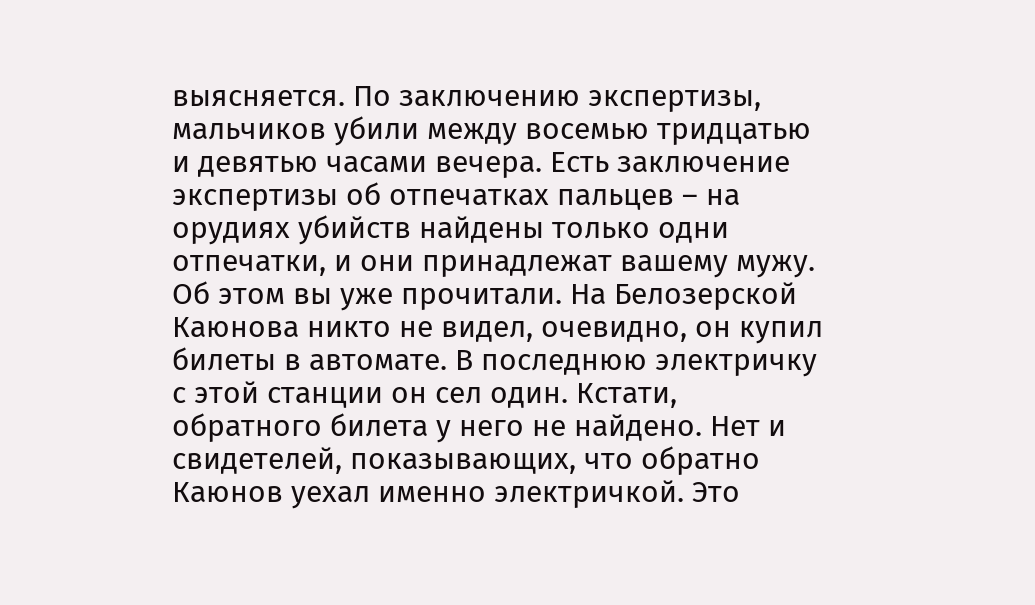выясняется. По заключению экспертизы, мальчиков убили между восемью тридцатью и девятью часами вечера. Есть заключение экспертизы об отпечатках пальцев – на орудиях убийств найдены только одни отпечатки, и они принадлежат вашему мужу. Об этом вы уже прочитали. На Белозерской Каюнова никто не видел, очевидно, он купил билеты в автомате. В последнюю электричку с этой станции он сел один. Кстати, обратного билета у него не найдено. Нет и свидетелей, показывающих, что обратно Каюнов уехал именно электричкой. Это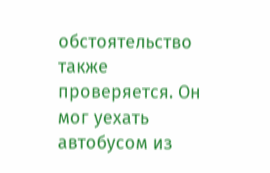обстоятельство также проверяется. Он мог уехать автобусом из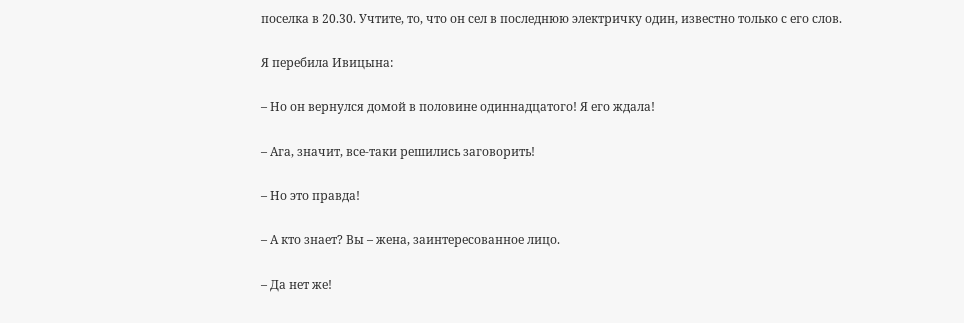поселка в 20.30. Учтите, то, что он сел в последнюю электричку один, известно только с его слов.

Я перебила Ивицына:

– Но он вернулся домой в половине одиннадцатого! Я его ждала!

– Ага, значит, все-таки решились заговорить!

– Но это правда!

– А кто знает? Вы – жена, заинтересованное лицо.

– Да нет же!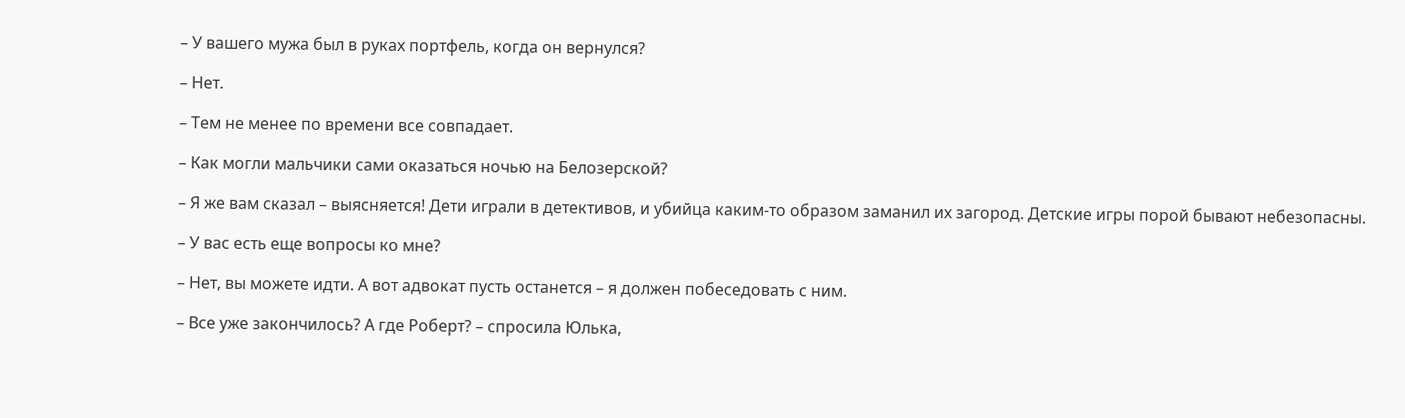– У вашего мужа был в руках портфель, когда он вернулся?

– Нет.

– Тем не менее по времени все совпадает.

– Как могли мальчики сами оказаться ночью на Белозерской?

– Я же вам сказал – выясняется! Дети играли в детективов, и убийца каким-то образом заманил их загород. Детские игры порой бывают небезопасны.

– У вас есть еще вопросы ко мне?

– Нет, вы можете идти. А вот адвокат пусть останется – я должен побеседовать с ним.

– Все уже закончилось? А где Роберт? – спросила Юлька,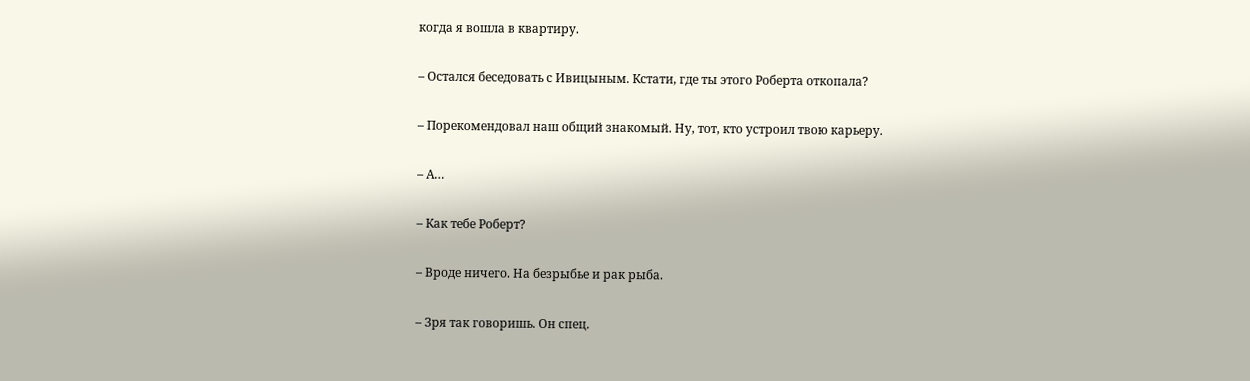когда я вошла в квартиру.

– Остался беседовать с Ивицыным. Кстати, где ты этого Роберта откопала?

– Порекомендовал наш общий знакомый. Ну, тот, кто устроил твою карьеру.

– А…

– Как тебе Роберт?

– Вроде ничего. На безрыбье и рак рыба.

– Зря так говоришь. Он спец.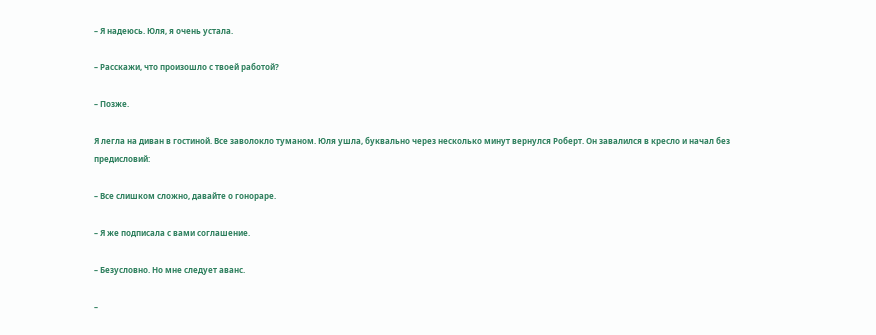– Я надеюсь. Юля, я очень устала.

– Расскажи, что произошло с твоей работой?

– Позже.

Я легла на диван в гостиной. Все заволокло туманом. Юля ушла, буквально через несколько минут вернулся Роберт. Он завалился в кресло и начал без предисловий:

– Все слишком сложно, давайте о гонораре.

– Я же подписала с вами соглашение.

– Безусловно. Но мне следует аванс.

–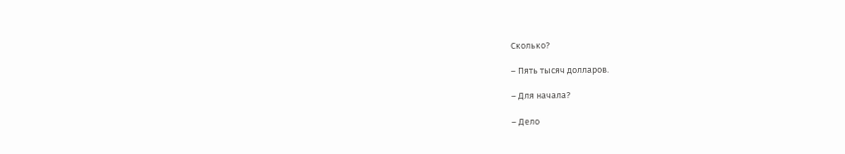Сколько?

– Пять тысяч долларов.

– Для начала?

– Дело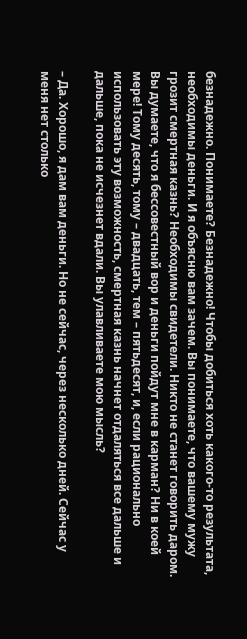безнадежно. Понимаете? Безнадежно! Чтобы добиться хоть какого-то результата, необходимы деньги. И я объясню вам зачем. Вы понимаете, что вашему мужу грозит смертная казнь? Необходимы свидетели. Никто не станет говорить даром. Вы думаете, что я бессовестный вор и деньги пойдут мне в карман? Ни в коей мере! Тому десять, тому – двадцать, тем – пятьдесят, и, если рационально использовать эту возможность, смертная казнь начнет отдаляться все дальше и дальше, пока не исчезнет вдали. Вы улавливаете мою мысль?

– Да. Хорошо, я дам вам деньги. Но не сейчас, через несколько дней. Сейчас у меня нет столько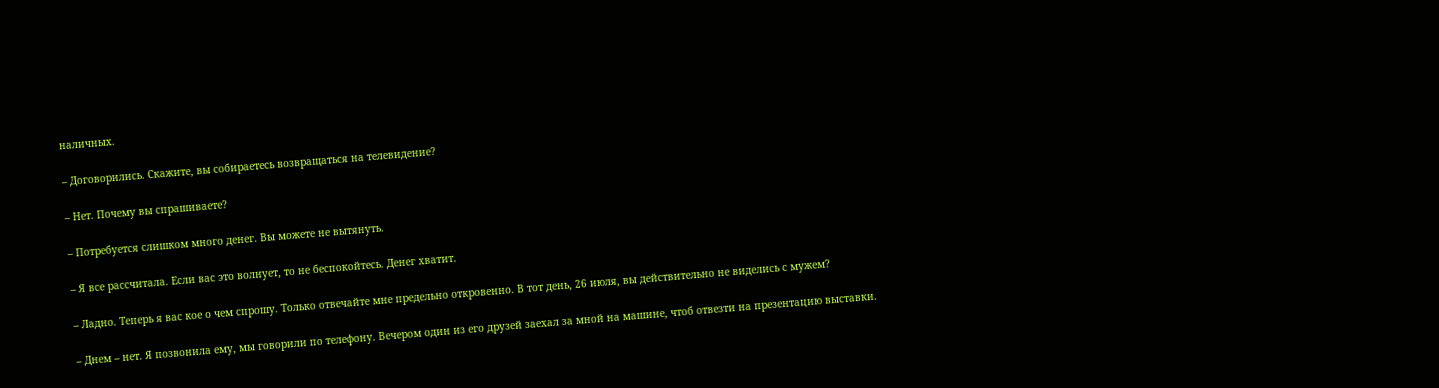наличных.

– Договорились. Скажите, вы собираетесь возвращаться на телевидение?

– Нет. Почему вы спрашиваете?

– Потребуется слишком много денег. Вы можете не вытянуть.

– Я все рассчитала. Если вас это волнует, то не беспокойтесь. Денег хватит.

– Ладно. Теперь я вас кое о чем спрошу. Только отвечайте мне предельно откровенно. В тот день, 26 июля, вы действительно не виделись с мужем?

– Днем – нет. Я позвонила ему, мы говорили по телефону. Вечером один из его друзей заехал за мной на машине, чтоб отвезти на презентацию выставки.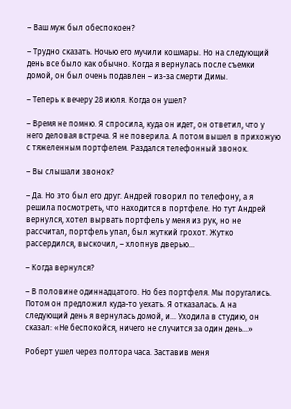– Ваш муж был обеспокоен?

– Трудно сказать. Ночью его мучили кошмары. Но на следующий день все было как обычно. Когда я вернулась после съемки домой, он был очень подавлен – из-за смерти Димы.

– Теперь к вечеру 28 июля. Когда он ушел?

– Время не помню. Я спросила, куда он идет, он ответил, что у него деловая встреча. Я не поверила. А потом вышел в прихожую с тяжеленным портфелем. Раздался телефонный звонок.

– Вы слышали звонок?

– Да. Но это был его друг. Андрей говорил по телефону, а я решила посмотреть, что находится в портфеле. Но тут Андрей вернулся, хотел вырвать портфель у меня из рук, но не рассчитал, портфель упал, был жуткий грохот. Жутко рассердился, выскочил, – хлопнув дверью…

– Когда вернулся?

– В половине одиннадцатого. Но без портфеля. Мы поругались. Потом он предложил куда-то уехать. Я отказалась. А на следующий день я вернулась домой, и… Уходила в студию, он сказал: «Не беспокойся, ничего не случится за один день…»

Роберт ушел через полтора часа. Заставив меня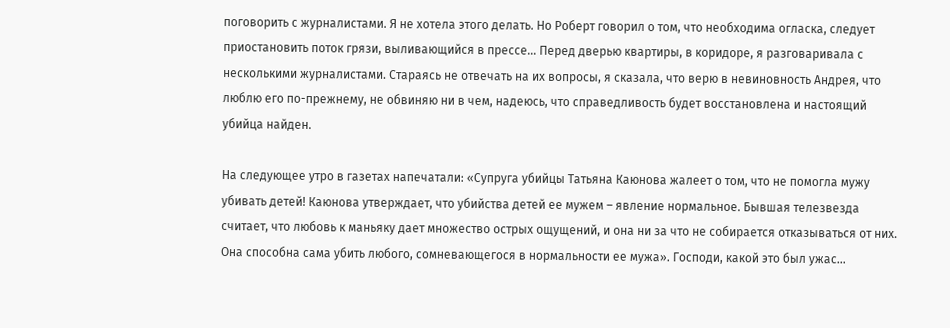поговорить с журналистами. Я не хотела этого делать. Но Роберт говорил о том, что необходима огласка, следует приостановить поток грязи, выливающийся в прессе… Перед дверью квартиры, в коридоре, я разговаривала с несколькими журналистами. Стараясь не отвечать на их вопросы, я сказала, что верю в невиновность Андрея, что люблю его по-прежнему, не обвиняю ни в чем, надеюсь, что справедливость будет восстановлена и настоящий убийца найден.

На следующее утро в газетах напечатали: «Супруга убийцы Татьяна Каюнова жалеет о том, что не помогла мужу убивать детей! Каюнова утверждает, что убийства детей ее мужем – явление нормальное. Бывшая телезвезда считает, что любовь к маньяку дает множество острых ощущений, и она ни за что не собирается отказываться от них. Она способна сама убить любого, сомневающегося в нормальности ее мужа». Господи, какой это был ужас…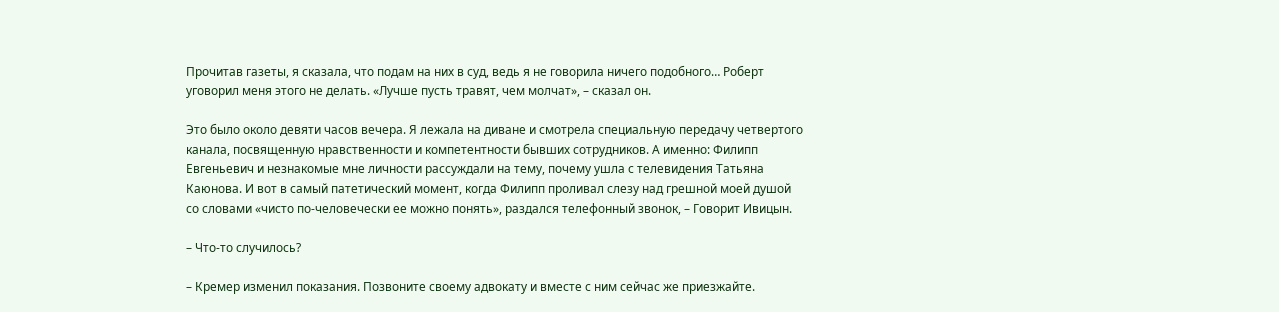Прочитав газеты, я сказала, что подам на них в суд, ведь я не говорила ничего подобного… Роберт уговорил меня этого не делать. «Лучше пусть травят, чем молчат», – сказал он.

Это было около девяти часов вечера. Я лежала на диване и смотрела специальную передачу четвертого канала, посвященную нравственности и компетентности бывших сотрудников. А именно: Филипп Евгеньевич и незнакомые мне личности рассуждали на тему, почему ушла с телевидения Татьяна Каюнова. И вот в самый патетический момент, когда Филипп проливал слезу над грешной моей душой со словами «чисто по-человечески ее можно понять», раздался телефонный звонок, – Говорит Ивицын.

– Что-то случилось?

– Кремер изменил показания. Позвоните своему адвокату и вместе с ним сейчас же приезжайте.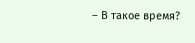– В такое время?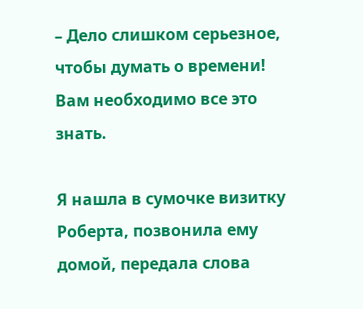– Дело слишком серьезное, чтобы думать о времени! Вам необходимо все это знать.

Я нашла в сумочке визитку Роберта, позвонила ему домой, передала слова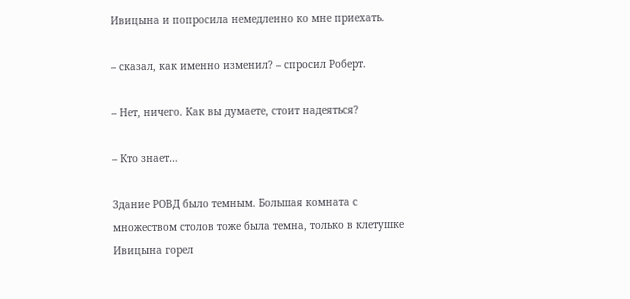Ивицына и попросила немедленно ко мне приехать.

– сказал, как именно изменил? – спросил Роберт.

– Нет, ничего. Как вы думаете, стоит надеяться?

– Кто знает…

Здание РОВД было темным. Большая комната с множеством столов тоже была темна, только в клетушке Ивицына горел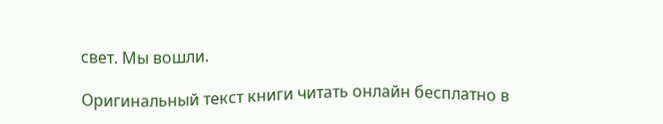свет. Мы вошли.

Оригинальный текст книги читать онлайн бесплатно в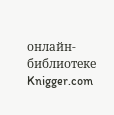онлайн-библиотеке Knigger.com